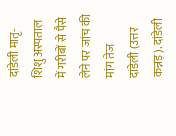दांडेली मातृ-शिशु अस्पताल में गरीबों से पैसे लेने पर जांच की मांग तेज
दांडेली (उत्तर कन्नड़). दांडेली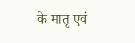के मातृ एवं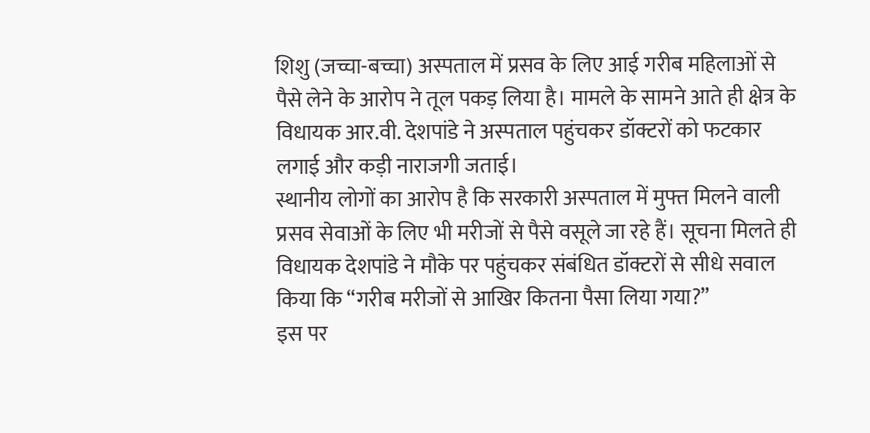शिशु (जच्चा-बच्चा) अस्पताल में प्रसव के लिए आई गरीब महिलाओं से पैसे लेने के आरोप ने तूल पकड़ लिया है। मामले के सामने आते ही क्षेत्र के विधायक आर.वी. देशपांडे ने अस्पताल पहुंचकर डॉक्टरों को फटकार लगाई और कड़ी नाराजगी जताई।
स्थानीय लोगों का आरोप है कि सरकारी अस्पताल में मुफ्त मिलने वाली प्रसव सेवाओं के लिए भी मरीजों से पैसे वसूले जा रहे हैं। सूचना मिलते ही विधायक देशपांडे ने मौके पर पहुंचकर संबंधित डॉक्टरों से सीधे सवाल किया कि “गरीब मरीजों से आखिर कितना पैसा लिया गया?”
इस पर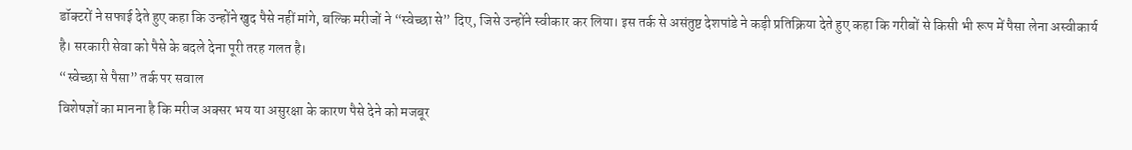डॉक्टरों ने सफाई देते हुए कहा कि उन्होंने खुद पैसे नहीं मांगे, बल्कि मरीजों ने “स्वेच्छा से” दिए, जिसे उन्होंने स्वीकार कर लिया। इस तर्क से असंतुष्ट देशपांडे ने कड़ी प्रतिक्रिया देते हुए कहा कि गरीबों से किसी भी रूप में पैसा लेना अस्वीकार्य है। सरकारी सेवा को पैसे के बदले देना पूरी तरह गलत है।
“स्वेच्छा से पैसा” तर्क पर सवाल
विशेषज्ञों का मानना है कि मरीज अक्सर भय या असुरक्षा के कारण पैसे देने को मजबूर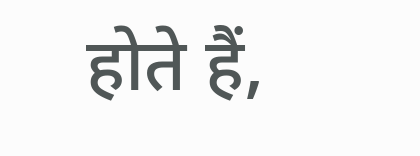होते हैं,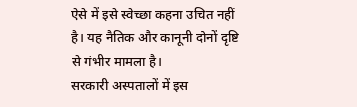ऐसे में इसे स्वेच्छा कहना उचित नहीं है। यह नैतिक और कानूनी दोनों दृष्टि से गंभीर मामला है।
सरकारी अस्पतालों में इस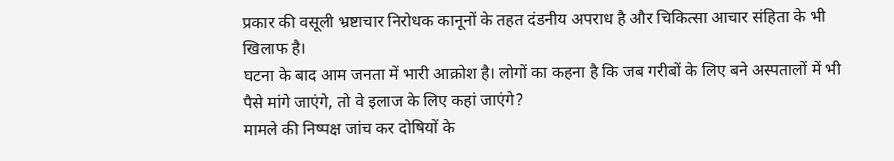प्रकार की वसूली भ्रष्टाचार निरोधक कानूनों के तहत दंडनीय अपराध है और चिकित्सा आचार संहिता के भी खिलाफ है।
घटना के बाद आम जनता में भारी आक्रोश है। लोगों का कहना है कि जब गरीबों के लिए बने अस्पतालों में भी पैसे मांगे जाएंगे, तो वे इलाज के लिए कहां जाएंगे?
मामले की निष्पक्ष जांच कर दोषियों के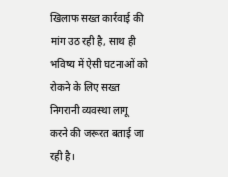खिलाफ सख्त कार्रवाई की मांग उठ रही है, साथ ही भविष्य में ऐसी घटनाओं को रोकने के लिए सख्त निगरानी व्यवस्था लागू करने की जरूरत बताई जा रही है।